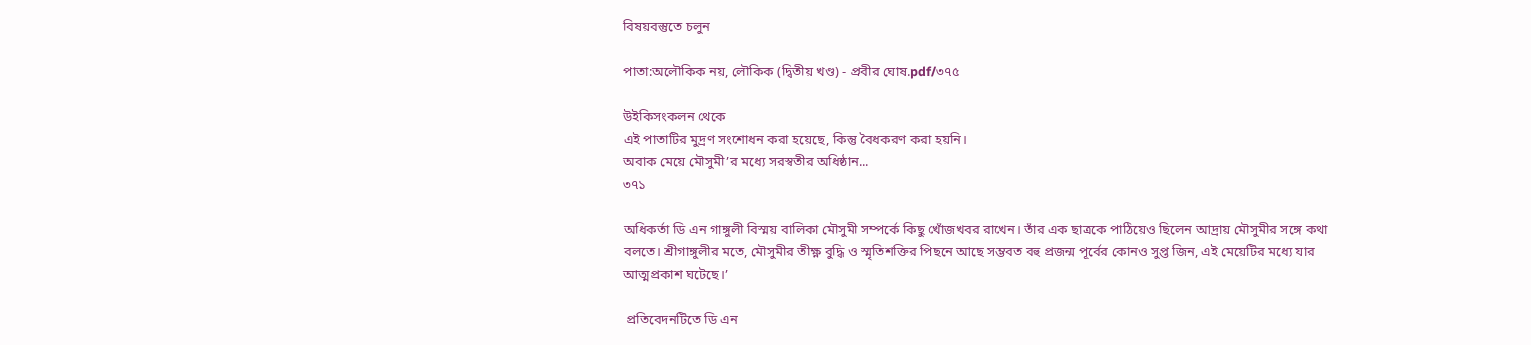বিষয়বস্তুতে চলুন

পাতা:অলৌকিক নয়, লৌকিক (দ্বিতীয় খণ্ড) - প্রবীর ঘোষ.pdf/৩৭৫

উইকিসংকলন থেকে
এই পাতাটির মুদ্রণ সংশোধন করা হয়েছে, কিন্তু বৈধকরণ করা হয়নি।
অবাক মেয়ে মৌসুমী’র মধ্যে সরস্বতীর অধিষ্ঠান...
৩৭১

অধিকর্তা ডি এন গাঙ্গুলী বিস্ময় বালিকা মৌসুমী সম্পর্কে কিছু খোঁজখবর রাখেন। তাঁর এক ছাত্রকে পাঠিয়েও ছিলেন আদ্রায় মৌসুমীর সঙ্গে কথা বলতে। শ্রীগাঙ্গুলীর মতে, মৌসুমীর তীক্ষ্ণ বুদ্ধি ও স্মৃতিশক্তির পিছনে আছে সম্ভবত বহু প্রজন্ম পূর্বের কোনও সুপ্ত জিন, এই মেয়েটির মধ্যে যার আত্মপ্রকাশ ঘটেছে।’

 প্রতিবেদনটিতে ডি এন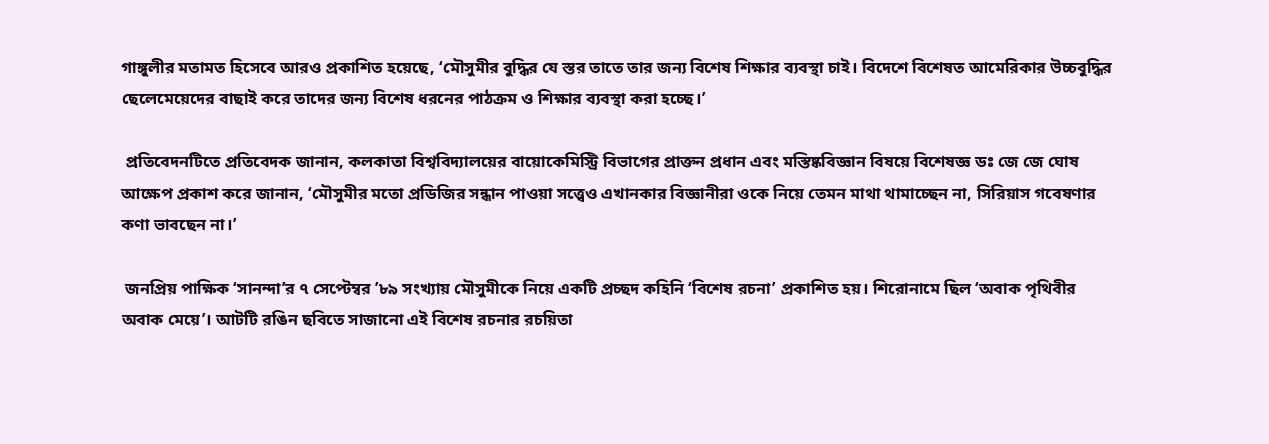গাঙ্গুলীর মতামত হিসেবে আরও প্রকাশিত হয়েছে, ‘মৌসুমীর বুদ্ধির যে স্তর তাতে তার জন্য বিশেষ শিক্ষার ব্যবস্থা চাই। বিদেশে বিশেষত আমেরিকার উচ্চবুদ্ধির ছেলেমেয়েদের বাছাই করে তাদের জন্য বিশেষ ধরনের পাঠক্রম ও শিক্ষার ব্যবস্থা করা হচ্ছে।’

 প্রতিবেদনটিতে প্রতিবেদক জানান, কলকাতা বিশ্ববিদ্যালয়ের বায়োকেমিস্ট্রি বিভাগের প্রাক্তন প্রধান এবং মস্তিষ্কবিজ্ঞান বিষয়ে বিশেষজ্ঞ ডঃ জে জে ঘোষ আক্ষেপ প্রকাশ করে জানান, ‘মৌসুমীর মতো প্রডিজির সন্ধান পাওয়া সত্ত্বেও এখানকার বিজ্ঞানীরা ওকে নিয়ে তেমন মাথা থামাচ্ছেন না, সিরিয়াস গবেষণার কণা ভাবছেন না।’

 জনপ্রিয় পাক্ষিক ‘সানন্দা’র ৭ সেপ্টেম্বর ’৮৯ সংখ্যায় মৌসুমীকে নিয়ে একটি প্রচ্ছদ কহিনি ‘বিশেষ রচনা’ প্রকাশিত হয়। শিরোনামে ছিল ‘অবাক পৃথিবীর অবাক মেয়ে’। আটটি রঙিন ছবিতে সাজানো এই বিশেষ রচনার রচয়িতা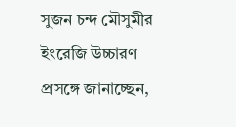সুজন চন্দ মৌসুমীর ইংরেজি উচ্চারণ প্রসঙ্গে জানাচ্ছেন,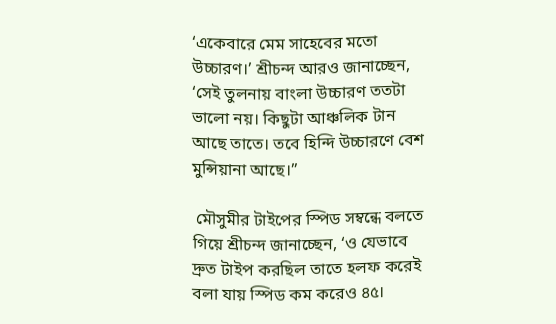‘একেবারে মেম সাহেবের মতো উচ্চারণ।’ শ্রীচন্দ আরও জানাচ্ছেন, ‘সেই তুলনায় বাংলা উচ্চারণ ততটা ভালো নয়। কিছুটা আঞ্চলিক টান আছে তাতে। তবে হিন্দি উচ্চারণে বেশ মুন্সিয়ানা আছে।”

 মৌসুমীর টাইপের স্পিড সম্বন্ধে বলতে গিয়ে শ্রীচন্দ জানাচ্ছেন, ‘ও যেভাবে দ্রুত টাইপ করছিল তাতে হলফ করেই বলা যায় স্পিড কম করেও ৪৫।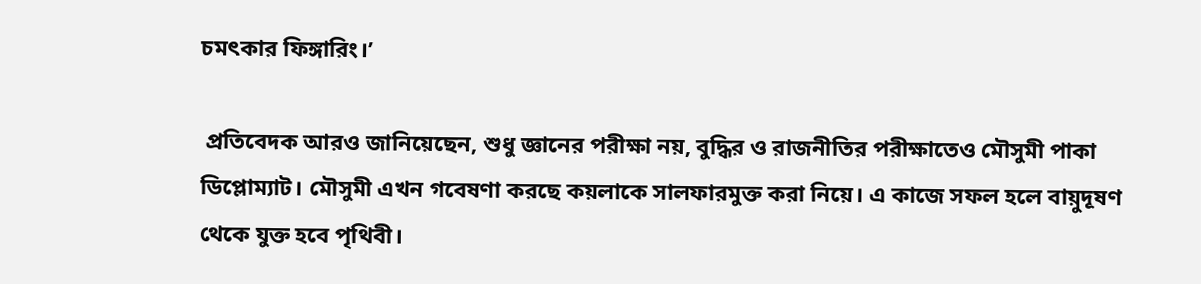চমৎকার ফিঙ্গারিং।’

 প্রতিবেদক আরও জানিয়েছেন, শুধু জ্ঞানের পরীক্ষা নয়, বুদ্ধির ও রাজনীতির পরীক্ষাতেও মৌসুমী পাকা ডিপ্লোম্যাট। মৌসুমী এখন গবেষণা করছে কয়লাকে সালফারমুক্ত করা নিয়ে। এ কাজে সফল হলে বায়ুদূষণ থেকে যুক্ত হবে পৃথিবী।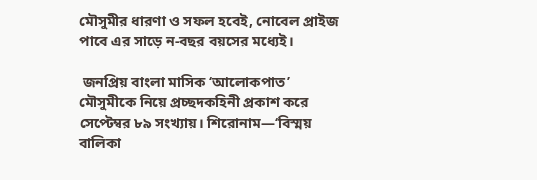মৌসুমীর ধারণা ও সফল হবেই, নোবেল প্রাইজ পাবে এর সাড়ে ন-বছর বয়সের মধ্যেই।

 জনপ্রিয় বাংলা মাসিক ‘আলোকপাত’ মৌসুমীকে নিয়ে প্রচ্ছদকহিনী প্রকাশ করে সেপ্টেম্বর ৮৯ সংখ্যায়। শিরোনাম—‘বিস্ময় বালিকা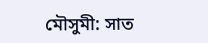মৌসুমী: সাত